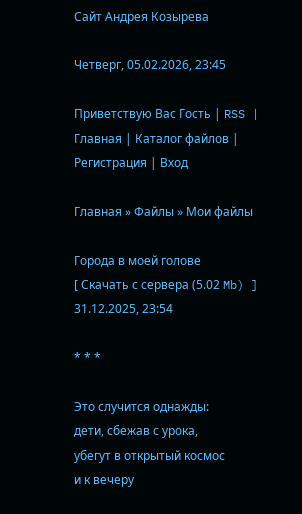Cайт Андрея Козырева

Четверг, 05.02.2026, 23:45

Приветствую Вас Гость | RSS | Главная | Каталог файлов | Регистрация | Вход

Главная » Файлы » Мои файлы

Города в моей голове
[ Скачать с сервера (5.02 Mb) ] 31.12.2025, 23:54

* * *

Это случится однажды:
дети, сбежав с урока,
убегут в открытый космос
и к вечеру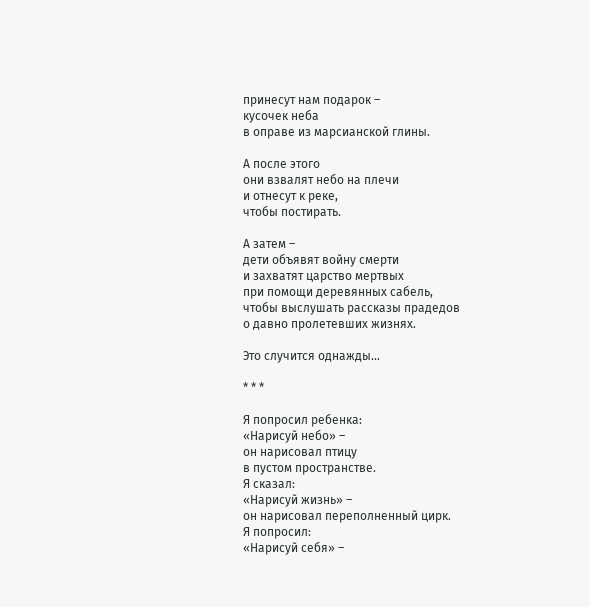принесут нам подарок –
кусочек неба
в оправе из марсианской глины.

А после этого
они взвалят небо на плечи
и отнесут к реке,
чтобы постирать.

А затем –
дети объявят войну смерти
и захватят царство мертвых
при помощи деревянных сабель,
чтобы выслушать рассказы прадедов
о давно пролетевших жизнях.

Это случится однажды…

* * *

Я попросил ребенка:
«Нарисуй небо» –
он нарисовал птицу
в пустом пространстве.
Я сказал:
«Нарисуй жизнь» –
он нарисовал переполненный цирк.
Я попросил:
«Нарисуй себя» –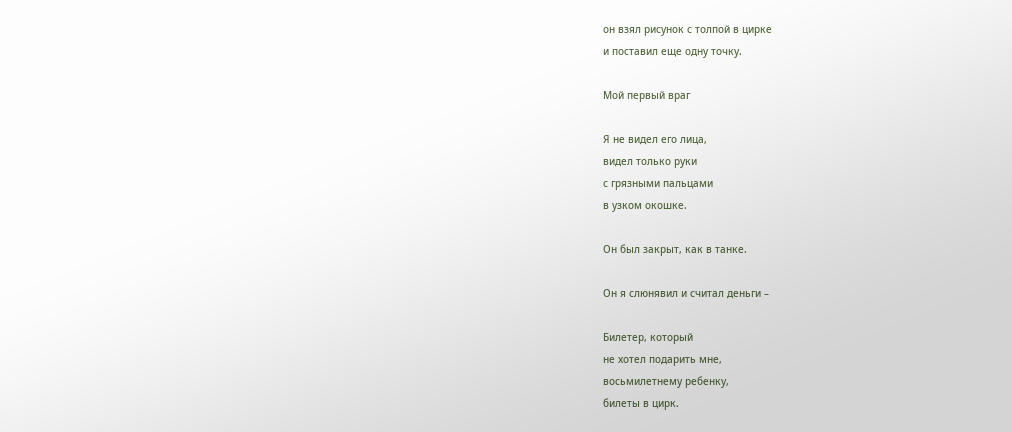он взял рисунок с толпой в цирке
и поставил еще одну точку.

Мой первый враг

Я не видел его лица,
видел только руки
с грязными пальцами
в узком окошке.

Он был закрыт, как в танке.

Он я слюнявил и считал деньги –

Билетер, который
не хотел подарить мне,
восьмилетнему ребенку,
билеты в цирк.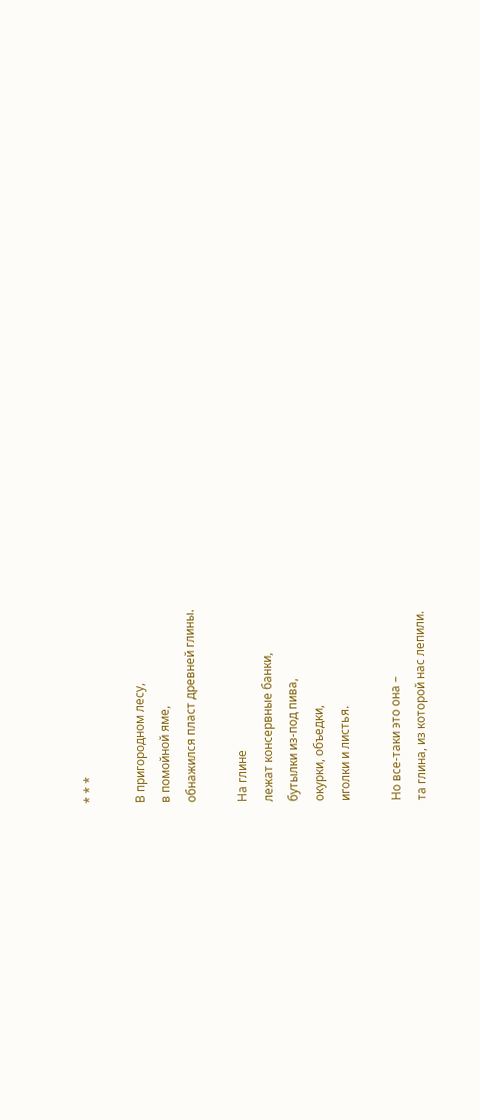* * *

В пригородном лесу,
в помойной яме,
обнажился пласт древней глины.

На глине
лежат консервные банки,
бутылки из-под пива,
окурки, объедки,
иголки и листья.

Но все-таки это она –
та глина, из которой нас лепили.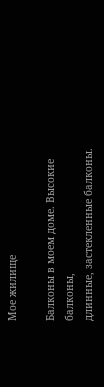Мое жилище

Балконы в моем доме. Высокие балконы,
длинные, застекленные балконы.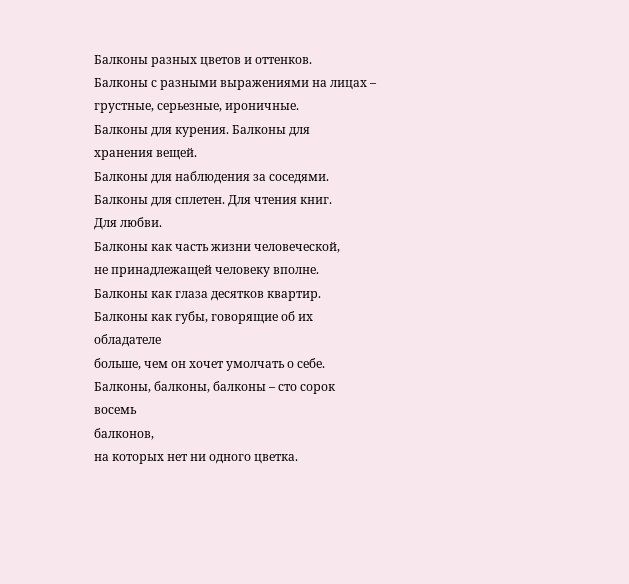Балконы разных цветов и оттенков.
Балконы с разными выражениями на лицах –
грустные, серьезные, ироничные.
Балконы для курения. Балконы для
хранения вещей.
Балконы для наблюдения за соседями.
Балконы для сплетен. Для чтения книг.
Для любви.
Балконы как часть жизни человеческой,
не принадлежащей человеку вполне.
Балконы как глаза десятков квартир.
Балконы как губы, говорящие об их
обладателе
больше, чем он хочет умолчать о себе.
Балконы, балконы, балконы – сто сорок
восемь
балконов,
на которых нет ни одного цветка.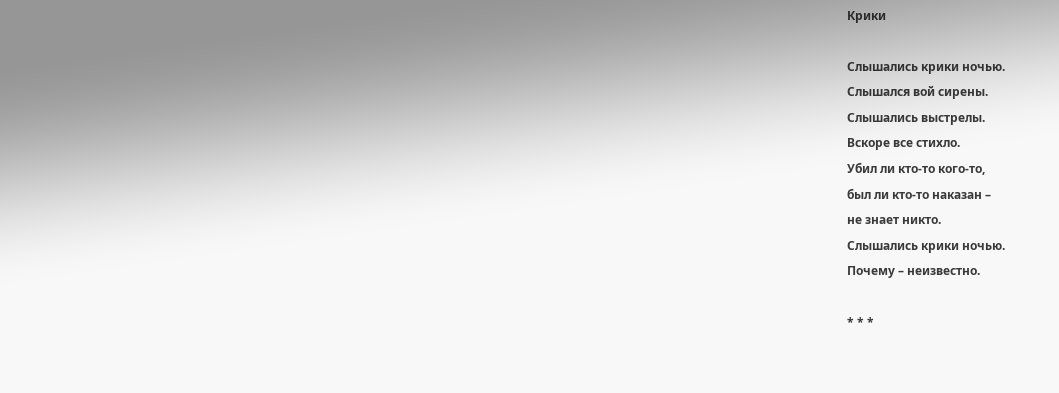Крики

Слышались крики ночью.
Слышался вой сирены.
Слышались выстрелы.
Вскоре все стихло.
Убил ли кто-то кого-то,
был ли кто-то наказан –
не знает никто.
Слышались крики ночью.
Почему – неизвестно.

* * *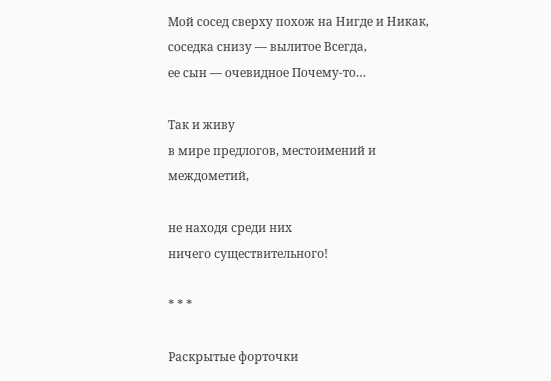Мой сосед сверху похож на Нигде и Никак,
соседка снизу — вылитое Всегда,
ее сын — очевидное Почему-то…

Так и живу
в мире предлогов, местоимений и
междометий,

не находя среди них
ничего существительного!

* * *

Раскрытые форточки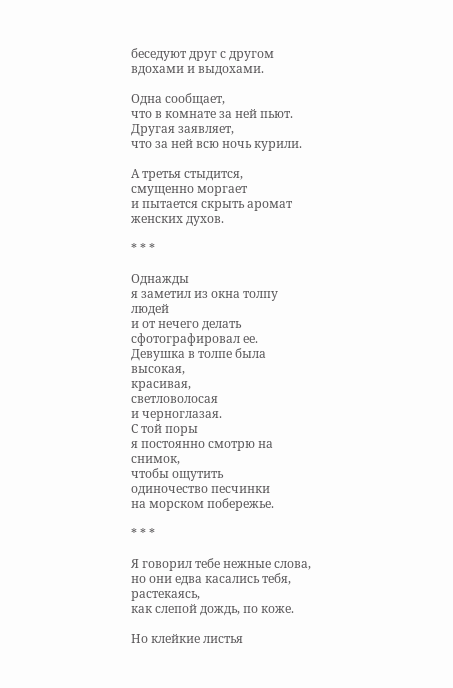беседуют друг с другом
вдохами и выдохами.

Одна сообщает,
что в комнате за ней пьют.
Другая заявляет,
что за ней всю ночь курили.

А третья стыдится,
смущенно моргает
и пытается скрыть аромат женских духов.

* * *

Однажды
я заметил из окна толпу людей
и от нечего делать
сфотографировал ее.
Девушка в толпе была высокая,
красивая,
светловолосая
и черноглазая.
С той поры
я постоянно смотрю на снимок,
чтобы ощутить
одиночество песчинки
на морском побережье.

* * *

Я говорил тебе нежные слова,
но они едва касались тебя,
растекаясь,
как слепой дождь, по коже.

Но клейкие листья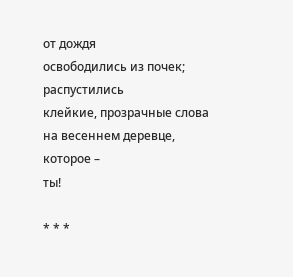от дождя
освободились из почек;
распустились
клейкие, прозрачные слова
на весеннем деревце,
которое –
ты!

* * *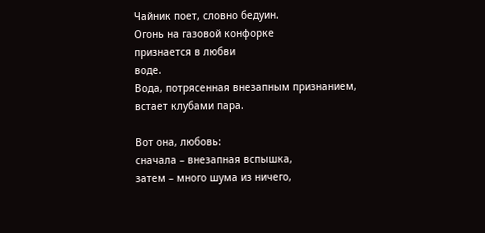Чайник поет, словно бедуин.
Огонь на газовой конфорке
признается в любви
воде.
Вода, потрясенная внезапным признанием,
встает клубами пара.

Вот она, любовь:
сначала – внезапная вспышка,
затем – много шума из ничего,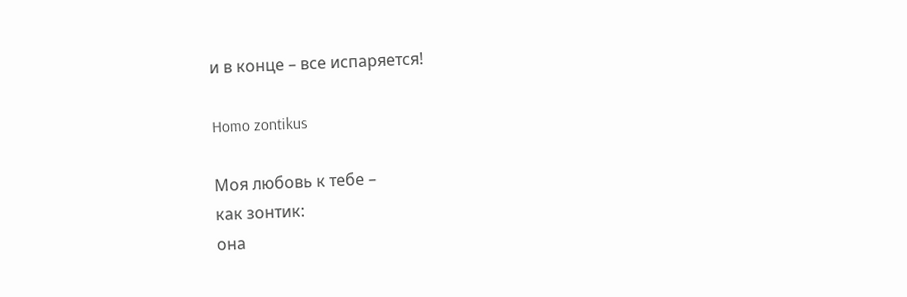и в конце – все испаряется!

Homo zontikus

Моя любовь к тебе –
как зонтик:
она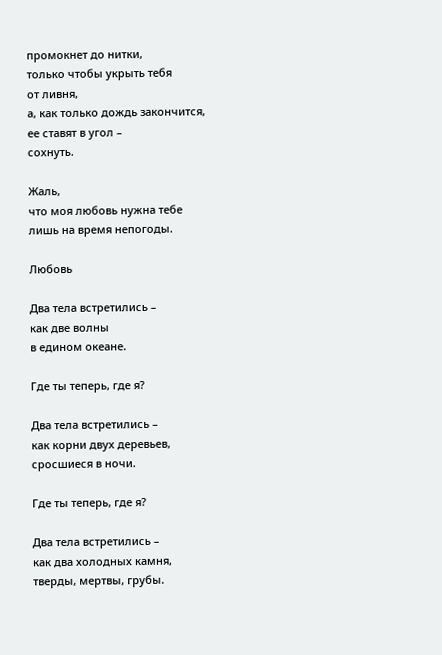промокнет до нитки,
только чтобы укрыть тебя
от ливня,
а, как только дождь закончится,
ее ставят в угол –
сохнуть.

Жаль,
что моя любовь нужна тебе
лишь на время непогоды.

Любовь

Два тела встретились –
как две волны
в едином океане.

Где ты теперь, где я?

Два тела встретились –
как корни двух деревьев,
сросшиеся в ночи.

Где ты теперь, где я?

Два тела встретились –
как два холодных камня,
тверды, мертвы, грубы.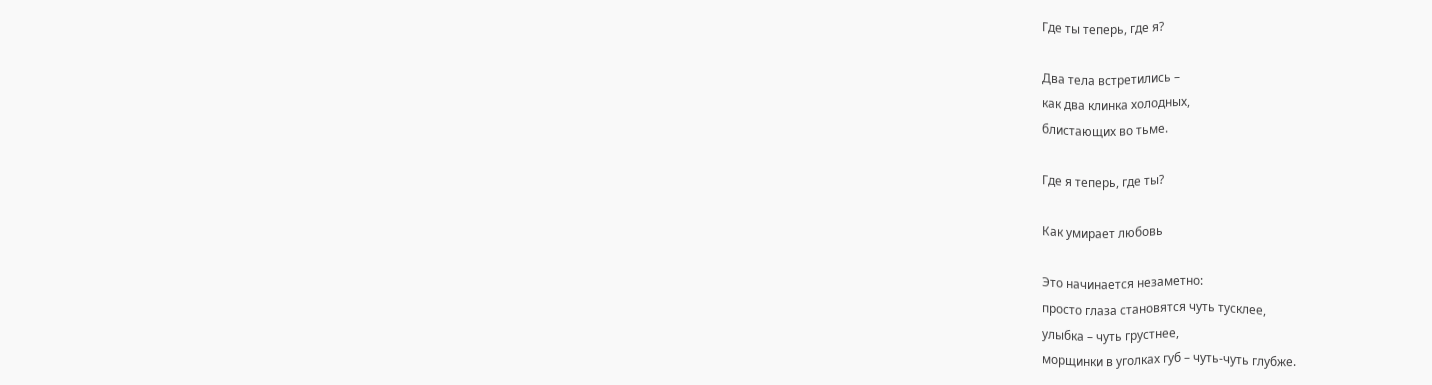Где ты теперь, где я?

Два тела встретились –
как два клинка холодных,
блистающих во тьме.

Где я теперь, где ты?

Как умирает любовь

Это начинается незаметно:
просто глаза становятся чуть тусклее,
улыбка – чуть грустнее,
морщинки в уголках губ – чуть-чуть глубже.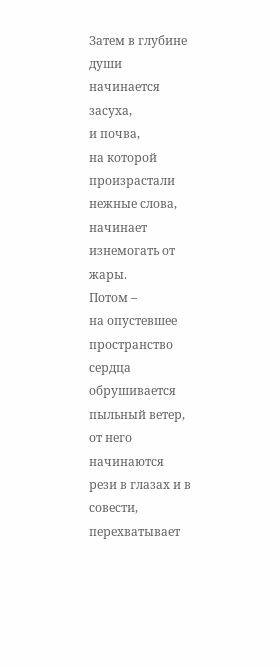Затем в глубине души
начинается засуха,
и почва,
на которой произрастали нежные слова,
начинает изнемогать от жары.
Потом –
на опустевшее пространство сердца
обрушивается пыльный ветер,
от него начинаются
рези в глазах и в совести,
перехватывает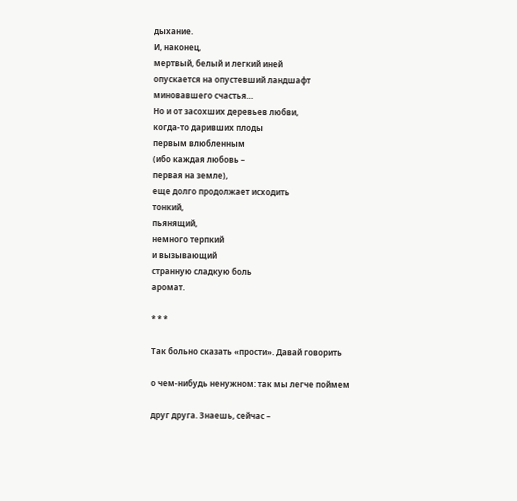дыхание.
И, наконец,
мертвый, белый и легкий иней
опускается на опустевший ландшафт
миновавшего счастья…
Но и от засохших деревьев любви,
когда-то даривших плоды
первым влюбленным
(ибо каждая любовь –
первая на земле),
еще долго продолжает исходить
тонкий,
пьянящий,
немного терпкий
и вызывающий
странную сладкую боль
аромат.

* * *

Так больно сказать «прости». Давай говорить

о чем-нибудь ненужном: так мы легче поймем

друг друга. Знаешь, сейчас –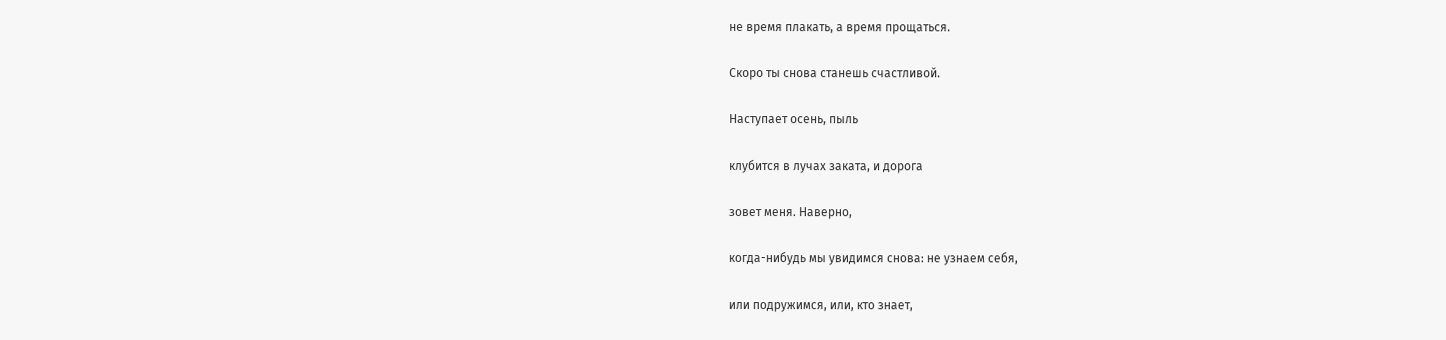не время плакать, а время прощаться.

Скоро ты снова станешь счастливой.

Наступает осень, пыль

клубится в лучах заката, и дорога

зовет меня. Наверно,

когда-нибудь мы увидимся снова: не узнаем себя,

или подружимся, или, кто знает,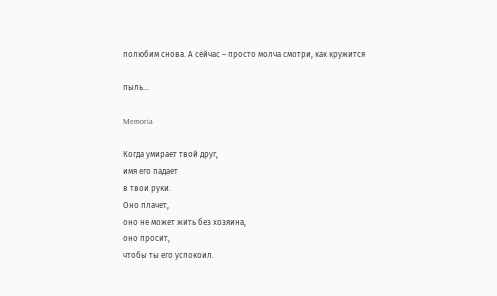полюбим снова. А сейчас – просто молча смотри, как кружится

пыль…

Memoria

Когда умирает твой друг,
имя его падает
в твои руки.
Оно плачет,
оно не может жить без хозяина,
оно просит,
чтобы ты его успокоил.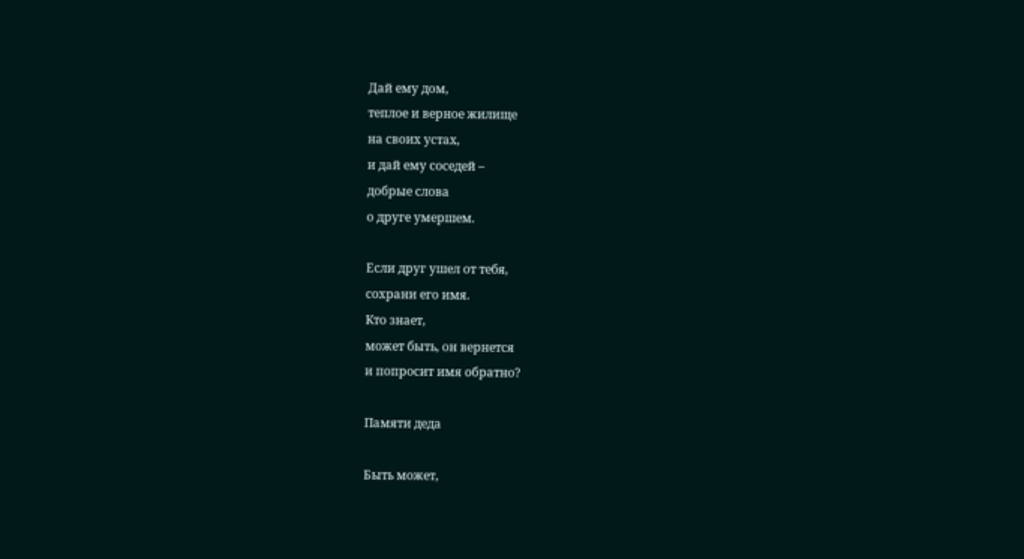Дай ему дом,
теплое и верное жилище
на своих устах,
и дай ему соседей –
добрые слова
о друге умершем.

Если друг ушел от тебя,
сохрани его имя.
Кто знает,
может быть, он вернется
и попросит имя обратно?

Памяти деда

Быть может,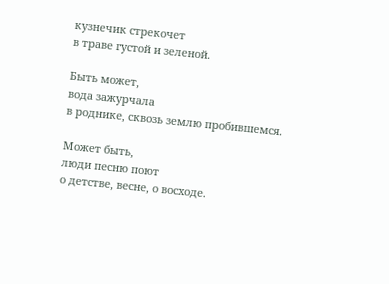кузнечик стрекочет
в траве густой и зеленой.

Быть может,
вода зажурчала
в роднике, сквозь землю пробившемся.

Может быть,
люди песню поют
о детстве, весне, о восходе.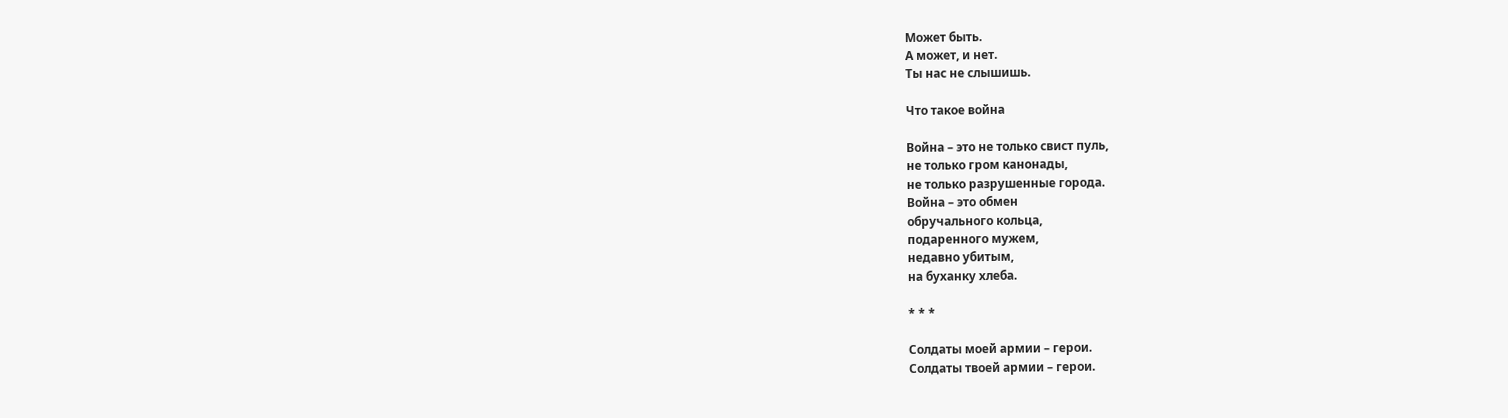Может быть.
А может, и нет.
Ты нас не слышишь.

Что такое война

Война – это не только свист пуль,
не только гром канонады,
не только разрушенные города.
Война – это обмен
обручального кольца,
подаренного мужем,
недавно убитым,
на буханку хлеба.

* * *

Солдаты моей армии – герои.
Солдаты твоей армии – герои.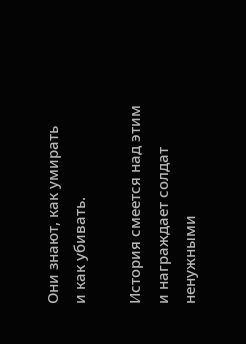Они знают, как умирать
и как убивать.

История смеется над этим
и награждает солдат
ненужными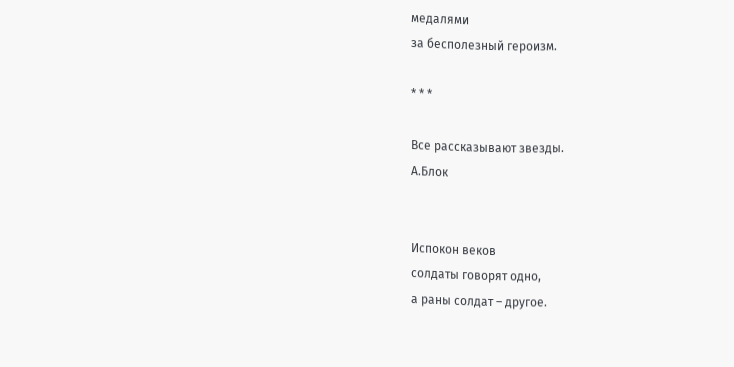медалями
за бесполезный героизм.

* * *

Все рассказывают звезды.
А.Блок


Испокон веков
солдаты говорят одно,
а раны солдат – другое.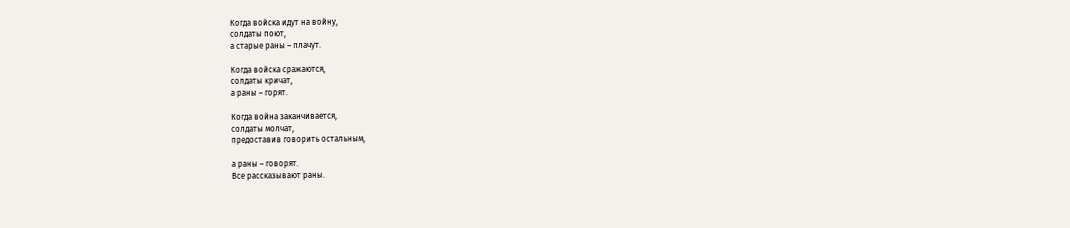Когда войска идут на войну,
солдаты поют,
а старые раны – плачут.

Когда войска сражаются,
солдаты кричат,
а раны – горят.

Когда война заканчивается,
солдаты молчат,
предоставив говорить остальным,

а раны – говорят.
Все рассказывают раны.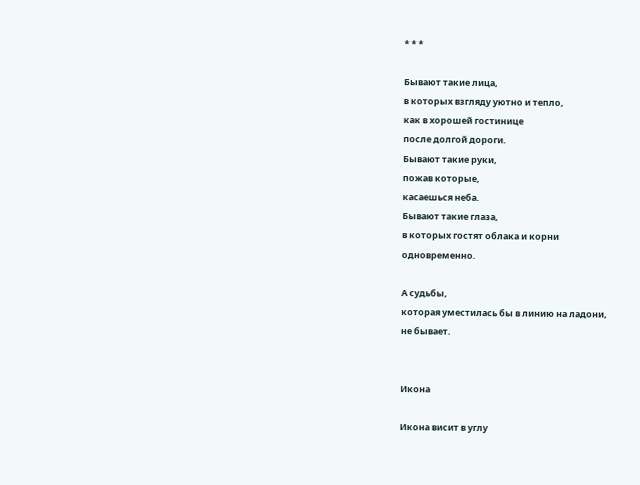* * *

Бывают такие лица,
в которых взгляду уютно и тепло,
как в хорошей гостинице
после долгой дороги.
Бывают такие руки,
пожав которые,
касаешься неба.
Бывают такие глаза,
в которых гостят облака и корни
одновременно.

А судьбы,
которая уместилась бы в линию на ладони,
не бывает.


Икона

Икона висит в углу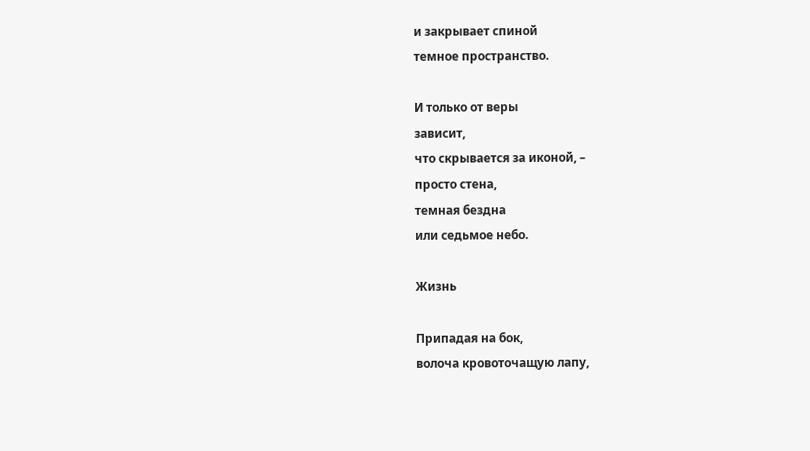и закрывает спиной
темное пространство.

И только от веры
зависит,
что скрывается за иконой, –
просто стена,
темная бездна
или седьмое небо.

Жизнь

Припадая на бок,
волоча кровоточащую лапу,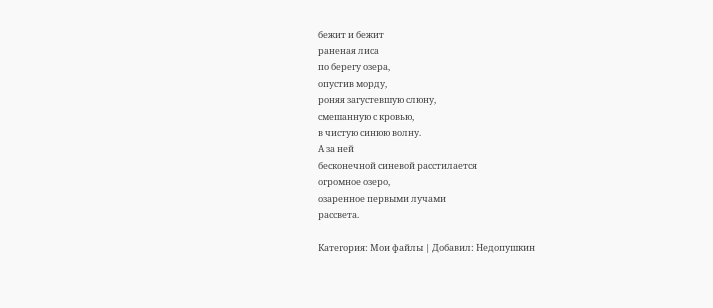бежит и бежит
раненая лиса
по берегу озера,
опустив морду,
роняя загустевшую слюну,
смешанную с кровью,
в чистую синюю волну.
А за ней
бесконечной синевой расстилается
огромное озеро,
озаренное первыми лучами
рассвета.

Категория: Мои файлы | Добавил: Недопушкин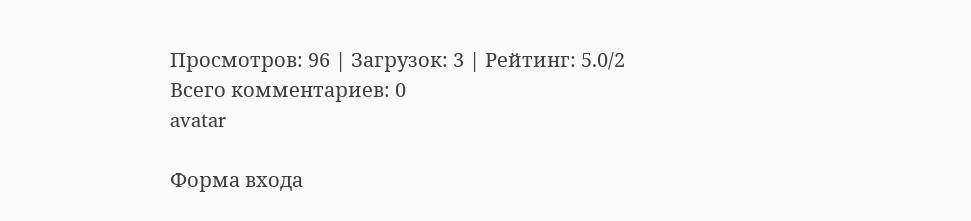Просмотров: 96 | Загрузок: 3 | Рейтинг: 5.0/2
Всего комментариев: 0
avatar

Форма входа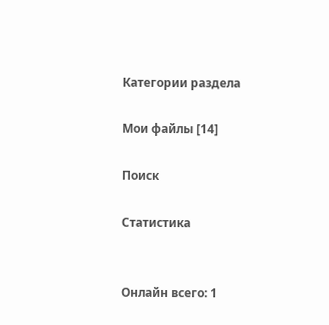Категории раздела

Мои файлы [14]

Поиск

Статистика


Онлайн всего: 1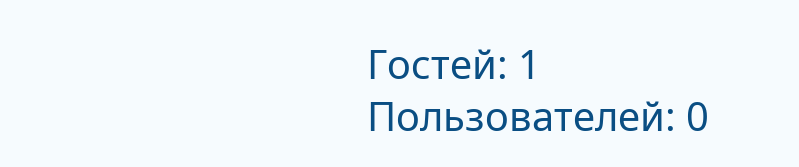Гостей: 1
Пользователей: 0